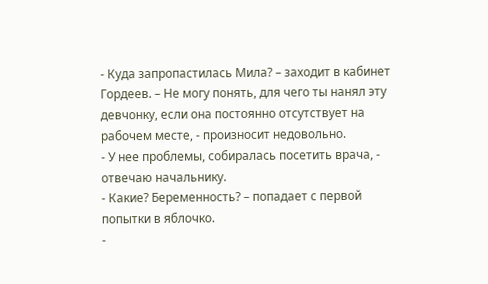- Куда запропастилась Мила? – заходит в кабинет Гордеев. – Не могу понять, для чего ты нанял эту девчонку, если она постоянно отсутствует на рабочем месте, - произносит недовольно.
- У нее проблемы, собиралась посетить врача, - отвечаю начальнику.
- Какие? Беременность? – попадает с первой попытки в яблочко.
-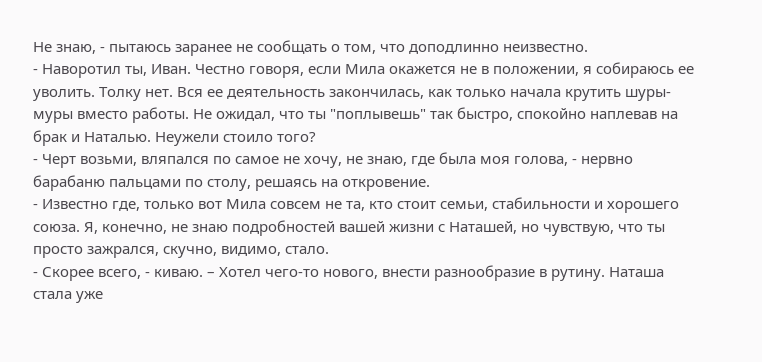Не знаю, - пытаюсь заранее не сообщать о том, что доподлинно неизвестно.
- Наворотил ты, Иван. Честно говоря, если Мила окажется не в положении, я собираюсь ее уволить. Толку нет. Вся ее деятельность закончилась, как только начала крутить шуры-муры вместо работы. Не ожидал, что ты "поплывешь" так быстро, спокойно наплевав на брак и Наталью. Неужели стоило того?
- Черт возьми, вляпался по самое не хочу, не знаю, где была моя голова, - нервно барабаню пальцами по столу, решаясь на откровение.
- Известно где, только вот Мила совсем не та, кто стоит семьи, стабильности и хорошего союза. Я, конечно, не знаю подробностей вашей жизни с Наташей, но чувствую, что ты просто зажрался, скучно, видимо, стало.
- Скорее всего, - киваю. – Хотел чего-то нового, внести разнообразие в рутину. Наташа стала уже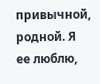привычной, родной. Я ее люблю,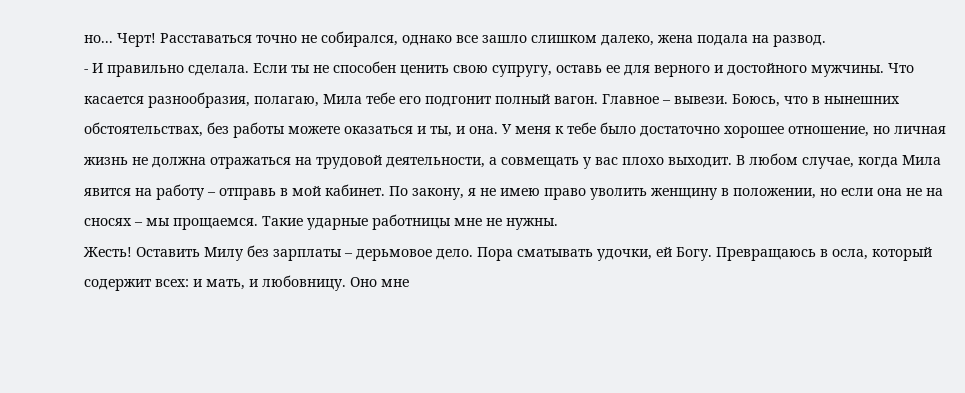но... Черт! Расставаться точно не собирался, однако все зашло слишком далеко, жена подала на развод.
- И правильно сделала. Если ты не способен ценить свою супругу, оставь ее для верного и достойного мужчины. Что касается разнообразия, полагаю, Мила тебе его подгонит полный вагон. Главное – вывези. Боюсь, что в нынешних обстоятельствах, без работы можете оказаться и ты, и она. У меня к тебе было достаточно хорошее отношение, но личная жизнь не должна отражаться на трудовой деятельности, а совмещать у вас плохо выходит. В любом случае, когда Мила явится на работу – отправь в мой кабинет. По закону, я не имею право уволить женщину в положении, но если она не на сносях – мы прощаемся. Такие ударные работницы мне не нужны.
Жесть! Оставить Милу без зарплаты – дерьмовое дело. Пора сматывать удочки, ей Богу. Превращаюсь в осла, который содержит всех: и мать, и любовницу. Оно мне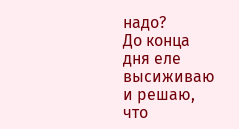надо?
До конца дня еле высиживаю и решаю, что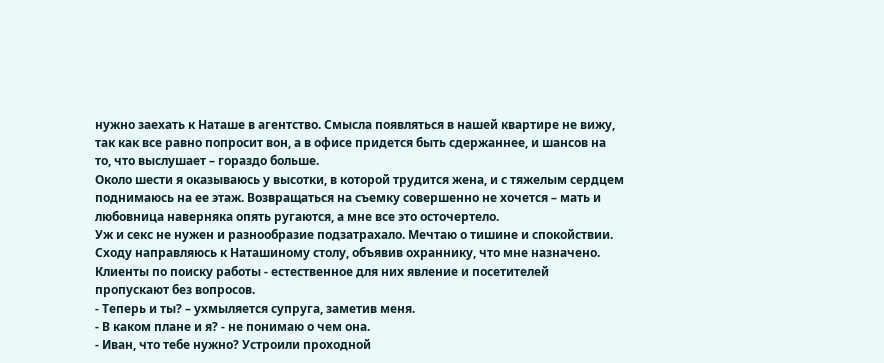нужно заехать к Наташе в агентство. Смысла появляться в нашей квартире не вижу, так как все равно попросит вон, а в офисе придется быть сдержаннее, и шансов на то, что выслушает – гораздо больше.
Около шести я оказываюсь у высотки, в которой трудится жена, и с тяжелым сердцем поднимаюсь на ее этаж. Возвращаться на съемку совершенно не хочется – мать и любовница наверняка опять ругаются, а мне все это осточертело.
Уж и секс не нужен и разнообразие подзатрахало. Мечтаю о тишине и спокойствии.
Сходу направляюсь к Наташиному столу, объявив охраннику, что мне назначено. Клиенты по поиску работы - естественное для них явление и посетителей пропускают без вопросов.
- Теперь и ты? – ухмыляется супруга, заметив меня.
- В каком плане и я? - не понимаю о чем она.
- Иван, что тебе нужно? Устроили проходной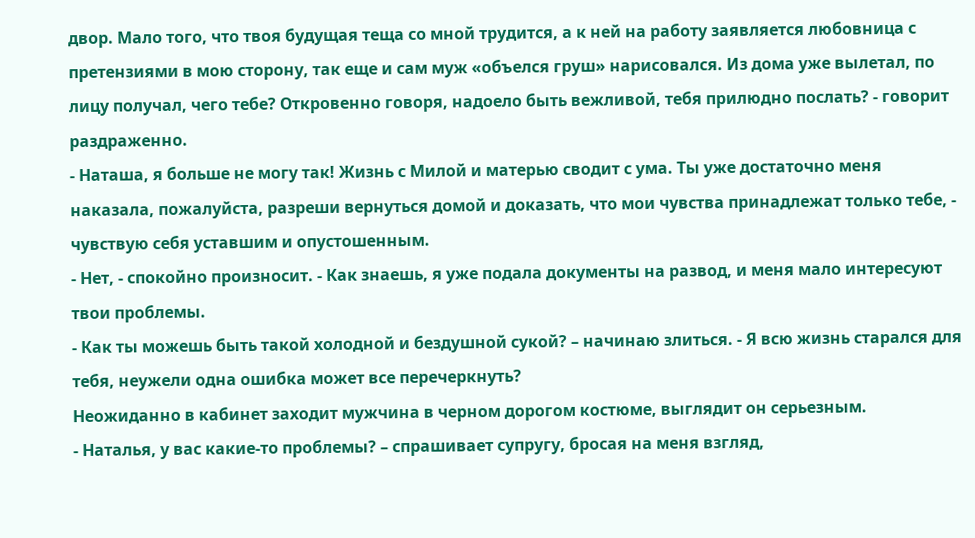двор. Мало того, что твоя будущая теща со мной трудится, а к ней на работу заявляется любовница с претензиями в мою сторону, так еще и сам муж «объелся груш» нарисовался. Из дома уже вылетал, по лицу получал, чего тебе? Откровенно говоря, надоело быть вежливой, тебя прилюдно послать? - говорит раздраженно.
- Наташа, я больше не могу так! Жизнь с Милой и матерью сводит с ума. Ты уже достаточно меня наказала, пожалуйста, разреши вернуться домой и доказать, что мои чувства принадлежат только тебе, - чувствую себя уставшим и опустошенным.
- Нет, - спокойно произносит. - Как знаешь, я уже подала документы на развод, и меня мало интересуют твои проблемы.
- Как ты можешь быть такой холодной и бездушной сукой? – начинаю злиться. - Я всю жизнь старался для тебя, неужели одна ошибка может все перечеркнуть?
Неожиданно в кабинет заходит мужчина в черном дорогом костюме, выглядит он серьезным.
- Наталья, у вас какие-то проблемы? – спрашивает супругу, бросая на меня взгляд,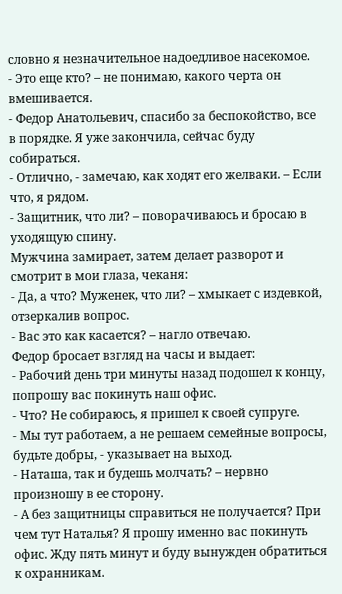словно я незначительное надоедливое насекомое.
- Это еще кто? – не понимаю, какого черта он вмешивается.
- Федор Анатольевич, спасибо за беспокойство, все в порядке. Я уже закончила, сейчас буду собираться.
- Отлично, - замечаю, как ходят его желваки. – Если что, я рядом.
- Защитник, что ли? – поворачиваюсь и бросаю в уходящую спину.
Мужчина замирает, затем делает разворот и смотрит в мои глаза, чеканя:
- Да, а что? Муженек, что ли? – хмыкает с издевкой, отзеркалив вопрос.
- Вас это как касается? – нагло отвечаю.
Федор бросает взгляд на часы и выдает:
- Рабочий день три минуты назад подошел к концу, попрошу вас покинуть наш офис.
- Что? Не собираюсь, я пришел к своей супруге.
- Мы тут работаем, а не решаем семейные вопросы, будьте добры, - указывает на выход.
- Наташа, так и будешь молчать? – нервно произношу в ее сторону.
- А без защитницы справиться не получается? При чем тут Наталья? Я прошу именно вас покинуть офис. Жду пять минут и буду вынужден обратиться к охранникам.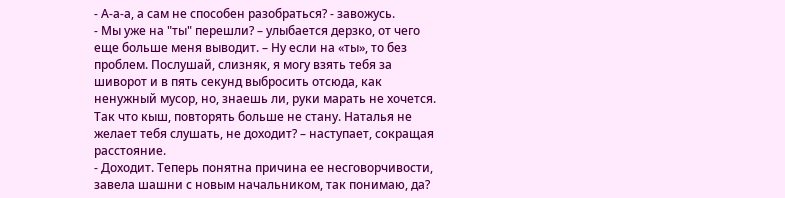- А-а-а, а сам не способен разобраться? - завожусь.
- Мы уже на "ты" перешли? – улыбается дерзко, от чего еще больше меня выводит. – Ну если на «ты», то без проблем. Послушай, слизняк, я могу взять тебя за шиворот и в пять секунд выбросить отсюда, как ненужный мусор, но, знаешь ли, руки марать не хочется. Так что кыш, повторять больше не стану. Наталья не желает тебя слушать, не доходит? – наступает, сокращая расстояние.
- Доходит. Теперь понятна причина ее несговорчивости, завела шашни с новым начальником, так понимаю, да?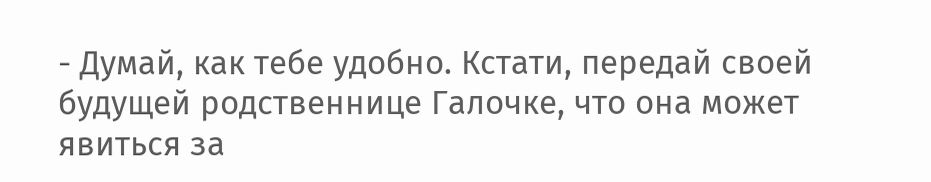- Думай, как тебе удобно. Кстати, передай своей будущей родственнице Галочке, что она может явиться за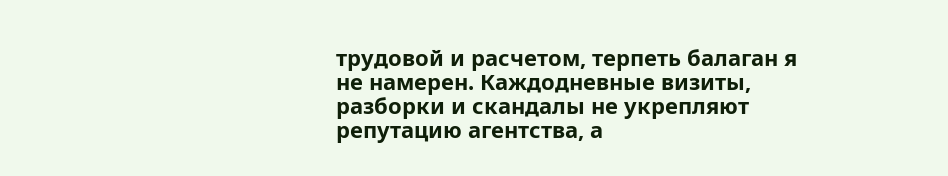трудовой и расчетом, терпеть балаган я не намерен. Каждодневные визиты, разборки и скандалы не укрепляют репутацию агентства, а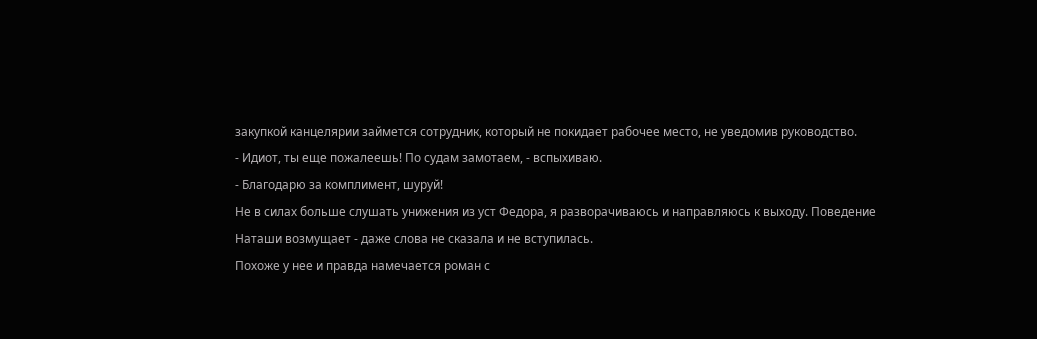закупкой канцелярии займется сотрудник, который не покидает рабочее место, не уведомив руководство.
- Идиот, ты еще пожалеешь! По судам замотаем, - вспыхиваю.
- Благодарю за комплимент, шуруй!
Не в силах больше слушать унижения из уст Федора, я разворачиваюсь и направляюсь к выходу. Поведение Наташи возмущает - даже слова не сказала и не вступилась.
Похоже у нее и правда намечается роман с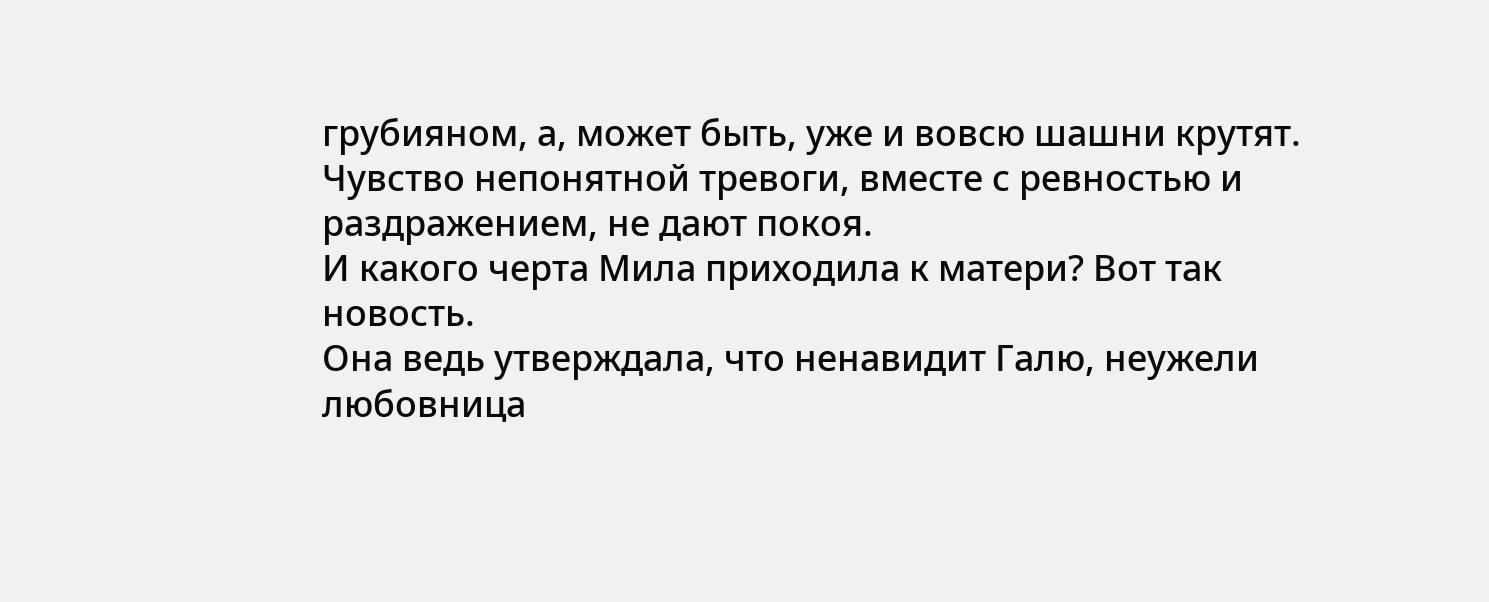грубияном, а, может быть, уже и вовсю шашни крутят. Чувство непонятной тревоги, вместе с ревностью и раздражением, не дают покоя.
И какого черта Мила приходила к матери? Вот так новость.
Она ведь утверждала, что ненавидит Галю, неужели любовница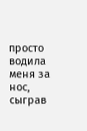просто водила меня за нос, сыграв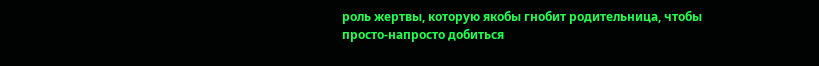роль жертвы, которую якобы гнобит родительница, чтобы просто-напросто добиться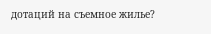дотаций на съемное жилье?